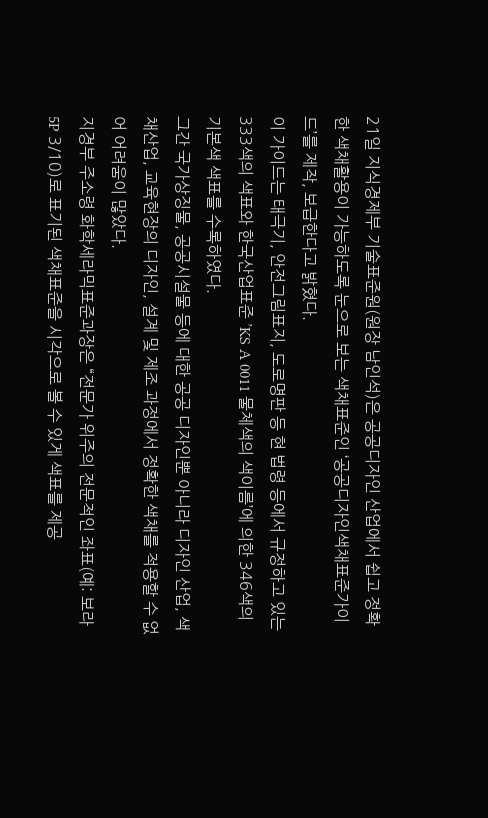21일 지식경제부 기술표준원(원장 남인석)은 공공디자인 산업에서 쉽고 정확한 색채활용이 가능하도록 눈으로 보는 색채표준인 ‘공공디자인색채표준가이드’를 제작, 보급한다고 밝혔다.
이 가이드는 태극기, 안전그림표지, 도로명판 등 현 법령 등에서 규정하고 있는 333색의 색표와 한국산업표준 ’KS A 0011 물체색의 색이름’에 의한 346색의 기본색 색표를 수록하였다.
그간 국가상징물, 공공시설물 등에 대한 공공 디자인뿐 아니라 디자인 산업, 색채산업, 교육현장의 디자인, 설계 및 제조 과정에서 정확한 색채를 적용할 수 없어 어려움이 많았다.
지경부 주소령 화학세라믹표준과장은 “전문가 위주의 전문적인 좌표(예: 보라 5P 3/10)로 표기된 색채표준을 시각으로 볼 수 있게 색표를 제공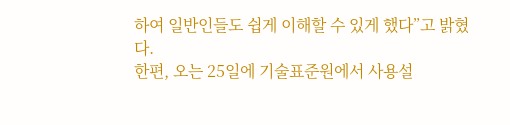하여 일반인들도 쉽게 이해할 수 있게 했다”고 밝혔다.
한편, 오는 25일에 기술표준원에서 사용설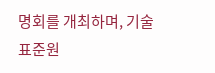명회를 개최하며, 기술표준원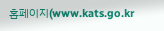홈페이지(www.kats.go.kr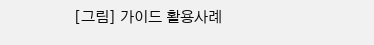[그림] 가이드 활용사례